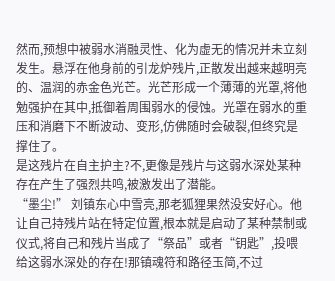然而,预想中被弱水消融灵性、化为虚无的情况并未立刻发生。悬浮在他身前的引龙炉残片,正散发出越来越明亮的、温润的赤金色光芒。光芒形成一个薄薄的光罩,将他勉强护在其中,抵御着周围弱水的侵蚀。光罩在弱水的重压和消磨下不断波动、变形,仿佛随时会破裂,但终究是撑住了。
是这残片在自主护主?不,更像是残片与这弱水深处某种存在产生了强烈共鸣,被激发出了潜能。
“墨尘!” 刘镇东心中雪亮,那老狐狸果然没安好心。他让自己持残片站在特定位置,根本就是启动了某种禁制或仪式,将自己和残片当成了“祭品”或者“钥匙”,投喂给这弱水深处的存在!那镇魂符和路径玉简,不过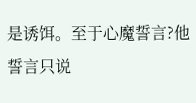是诱饵。至于心魔誓言?他誓言只说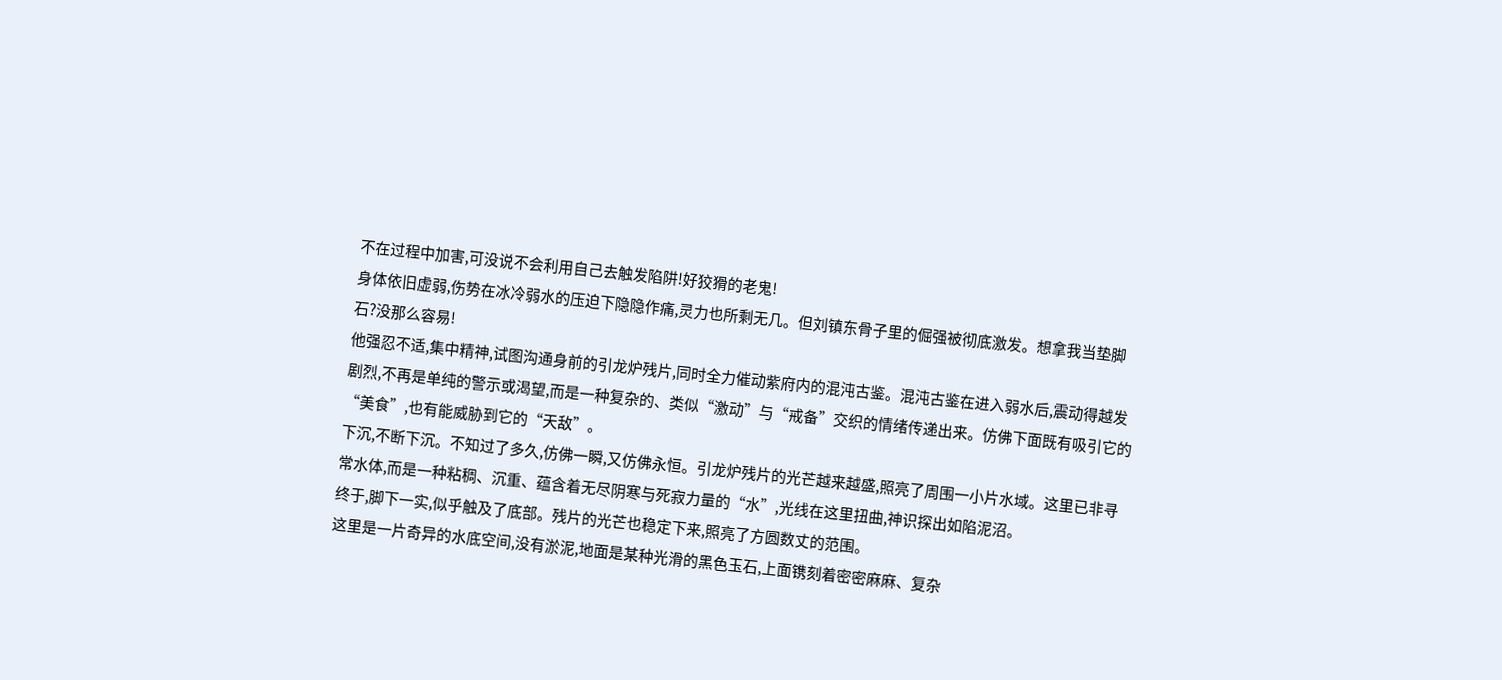不在过程中加害,可没说不会利用自己去触发陷阱!好狡猾的老鬼!
身体依旧虚弱,伤势在冰冷弱水的压迫下隐隐作痛,灵力也所剩无几。但刘镇东骨子里的倔强被彻底激发。想拿我当垫脚石?没那么容易!
他强忍不适,集中精神,试图沟通身前的引龙炉残片,同时全力催动紫府内的混沌古鉴。混沌古鉴在进入弱水后,震动得越发剧烈,不再是单纯的警示或渴望,而是一种复杂的、类似“激动”与“戒备”交织的情绪传递出来。仿佛下面既有吸引它的“美食”,也有能威胁到它的“天敌”。
下沉,不断下沉。不知过了多久,仿佛一瞬,又仿佛永恒。引龙炉残片的光芒越来越盛,照亮了周围一小片水域。这里已非寻常水体,而是一种粘稠、沉重、蕴含着无尽阴寒与死寂力量的“水”,光线在这里扭曲,神识探出如陷泥沼。
终于,脚下一实,似乎触及了底部。残片的光芒也稳定下来,照亮了方圆数丈的范围。
这里是一片奇异的水底空间,没有淤泥,地面是某种光滑的黑色玉石,上面镌刻着密密麻麻、复杂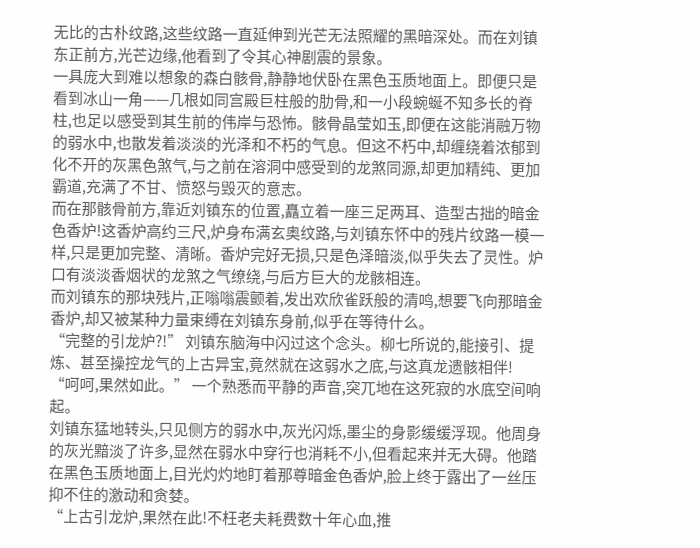无比的古朴纹路,这些纹路一直延伸到光芒无法照耀的黑暗深处。而在刘镇东正前方,光芒边缘,他看到了令其心神剧震的景象。
一具庞大到难以想象的森白骸骨,静静地伏卧在黑色玉质地面上。即便只是看到冰山一角——几根如同宫殿巨柱般的肋骨,和一小段蜿蜒不知多长的脊柱,也足以感受到其生前的伟岸与恐怖。骸骨晶莹如玉,即便在这能消融万物的弱水中,也散发着淡淡的光泽和不朽的气息。但这不朽中,却缠绕着浓郁到化不开的灰黑色煞气,与之前在溶洞中感受到的龙煞同源,却更加精纯、更加霸道,充满了不甘、愤怒与毁灭的意志。
而在那骸骨前方,靠近刘镇东的位置,矗立着一座三足两耳、造型古拙的暗金色香炉!这香炉高约三尺,炉身布满玄奥纹路,与刘镇东怀中的残片纹路一模一样,只是更加完整、清晰。香炉完好无损,只是色泽暗淡,似乎失去了灵性。炉口有淡淡香烟状的龙煞之气缭绕,与后方巨大的龙骸相连。
而刘镇东的那块残片,正嗡嗡震颤着,发出欢欣雀跃般的清鸣,想要飞向那暗金香炉,却又被某种力量束缚在刘镇东身前,似乎在等待什么。
“完整的引龙炉?!” 刘镇东脑海中闪过这个念头。柳七所说的,能接引、提炼、甚至操控龙气的上古异宝,竟然就在这弱水之底,与这真龙遗骸相伴!
“呵呵,果然如此。” 一个熟悉而平静的声音,突兀地在这死寂的水底空间响起。
刘镇东猛地转头,只见侧方的弱水中,灰光闪烁,墨尘的身影缓缓浮现。他周身的灰光黯淡了许多,显然在弱水中穿行也消耗不小,但看起来并无大碍。他踏在黑色玉质地面上,目光灼灼地盯着那尊暗金色香炉,脸上终于露出了一丝压抑不住的激动和贪婪。
“上古引龙炉,果然在此!不枉老夫耗费数十年心血,推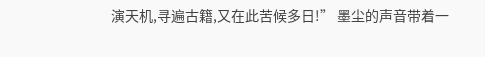演天机,寻遍古籍,又在此苦候多日!” 墨尘的声音带着一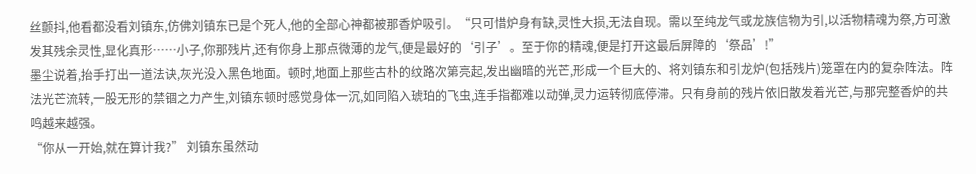丝颤抖,他看都没看刘镇东,仿佛刘镇东已是个死人,他的全部心神都被那香炉吸引。“只可惜炉身有缺,灵性大损,无法自现。需以至纯龙气或龙族信物为引,以活物精魂为祭,方可激发其残余灵性,显化真形……小子,你那残片,还有你身上那点微薄的龙气,便是最好的‘引子’。至于你的精魂,便是打开这最后屏障的‘祭品’!”
墨尘说着,抬手打出一道法诀,灰光没入黑色地面。顿时,地面上那些古朴的纹路次第亮起,发出幽暗的光芒,形成一个巨大的、将刘镇东和引龙炉(包括残片)笼罩在内的复杂阵法。阵法光芒流转,一股无形的禁锢之力产生,刘镇东顿时感觉身体一沉,如同陷入琥珀的飞虫,连手指都难以动弹,灵力运转彻底停滞。只有身前的残片依旧散发着光芒,与那完整香炉的共鸣越来越强。
“你从一开始,就在算计我?” 刘镇东虽然动